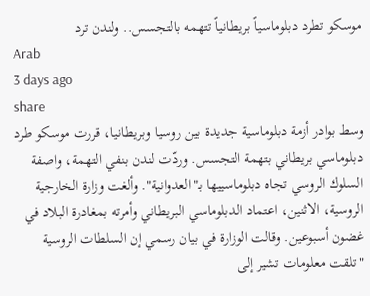موسكو تطرد دبلوماسياً بريطانياً تتهمه بالتجسس.. ولندن ترد
Arab
3 days ago
share
وسط بوادر أزمة دبلوماسية جديدة بين روسيا وبريطانيا، قررت موسكو طرد دبلوماسي بريطاني بتهمة التجسس. وردّت لندن بنفي التهمة، واصفة السلوك الروسي تجاه دبلوماسييها بـ"العدوانية". وألغت وزارة الخارجية الروسية، الاثنين، اعتماد الدبلوماسي البريطاني وأمرته بمغادرة البلاد في غضون أسبوعين. وقالت الوزارة في بيان رسمي إن السلطات الروسية "تلقت معلومات تشير إلى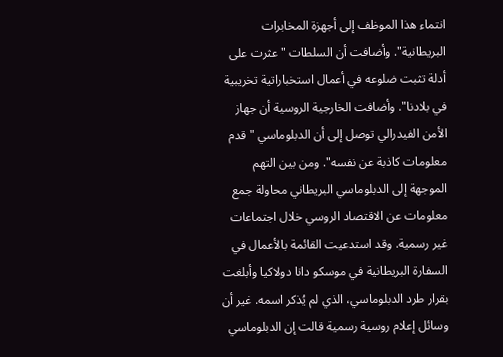انتماء هذا الموظف إلى أجهزة المخابرات البريطانية". وأضافت أن السلطات "عثرت على أدلة تثبت ضلوعه في أعمال استخباراتية تخريبية في بلادنا". وأضافت الخارجية الروسية أن جهاز الأمن الفيدرالي توصل إلى أن الدبلوماسي "قدم معلومات كاذبة عن نفسه". ومن بين التهم الموجهة إلى الدبلوماسي البريطاني محاولة جمع معلومات عن الاقتصاد الروسي خلال اجتماعات غير رسمية. وقد استدعيت القائمة بالأعمال في السفارة البريطانية في موسكو دانا دولاكيا وأبلغت بقرار طرد الدبلوماسي، الذي لم يُذكر اسمه. غير أن وسائل إعلام روسية رسمية قالت إن الدبلوماسي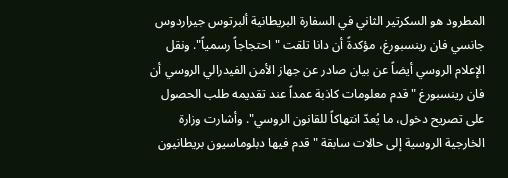المطرود هو السكرتير الثاني في السفارة البريطانية ألبرتوس جيراردوس جانسي فان رينسبورغ، مؤكدةً أن دانا تلقت "احتجاجاً رسمياً". ونقل الإعلام الروسي أيضاً عن بيان صادر عن جهاز الأمن الفيدرالي الروسي أن فان رينسبورغ "قدم معلومات كاذبة عمداً عند تقديمه طلب الحصول على تصريح دخول، ما يُعدّ انتهاكاً للقانون الروسي". وأشارت وزارة الخارجية الروسية إلى حالات سابقة "قدم فيها دبلوماسيون بريطانيون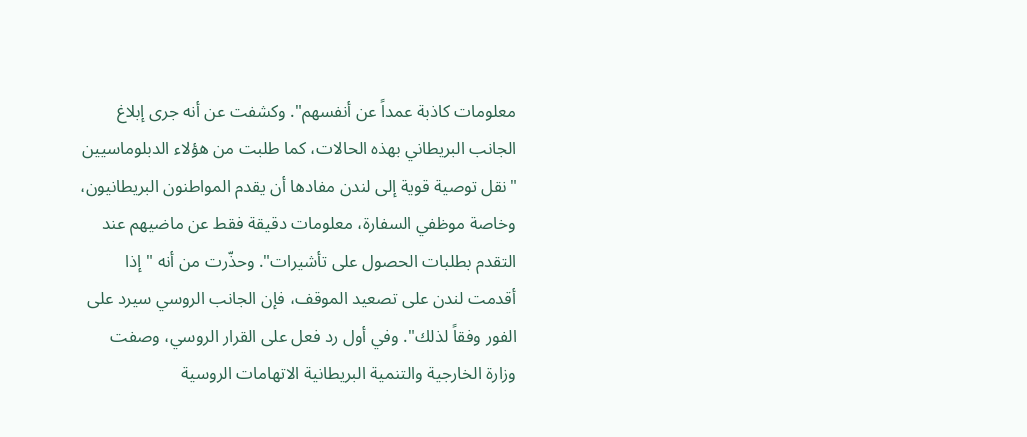معلومات كاذبة عمداً عن أنفسهم". وكشفت عن أنه جرى إبلاغ الجانب البريطاني بهذه الحالات، كما طلبت من هؤلاء الدبلوماسيين "نقل توصية قوية إلى لندن مفادها أن يقدم المواطنون البريطانيون، وخاصة موظفي السفارة، معلومات دقيقة فقط عن ماضيهم عند التقدم بطلبات الحصول على تأشيرات". وحذّرت من أنه "إذا أقدمت لندن على تصعيد الموقف، فإن الجانب الروسي سيرد على الفور وفقاً لذلك". وفي أول رد فعل على القرار الروسي، وصفت وزارة الخارجية والتنمية البريطانية الاتهامات الروسية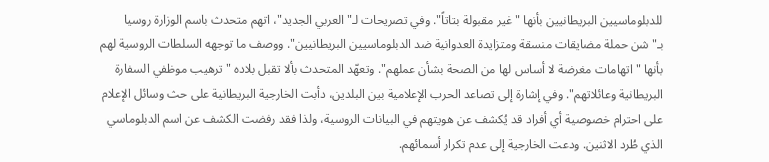للدبلوماسيين البريطانيين بأنها "غير مقبولة بتاتاً". وفي تصريحات لـ"العربي الجديد"، اتهم متحدث باسم الوزارة روسيا بـ"شن حملة مضايقات منسقة ومتزايدة العدوانية ضد الدبلوماسيين البريطانيين". ووصف ما توجهه السلطات الروسية لهم بأنها "اتهامات مغرضة لا أساس لها من الصحة بشأن عملهم". وتعهّد المتحدث بألا تقبل بلاده "ترهيب موظفي السفارة البريطانية وعائلاتهم". وفي إشارة إلى تصاعد الحرب الإعلامية بين البلدين، دأبت الخارجية البريطانية على حث وسائل الإعلام على احترام خصوصية أي أفراد قد يُكشف عن هويتهم في البيانات الروسية، ولذا فقد رفضت الكشف عن اسم الدبلوماسي الذي طُرد الاثنين. ودعت الخارجية إلى عدم تكرار أسمائهم.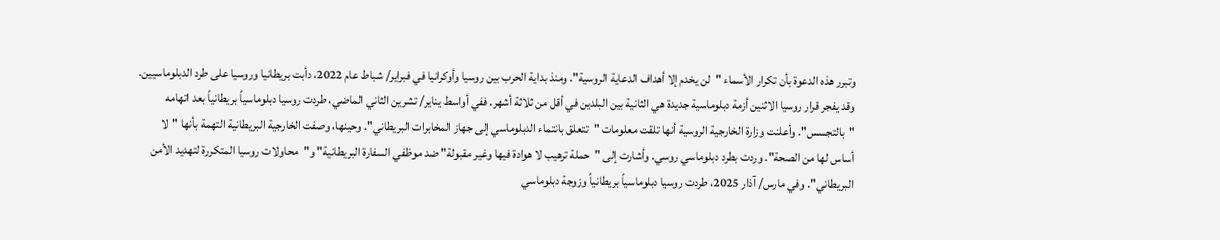وتبرر هذه الدعوة بأن تكرار الأسماء "لن يخدم إلا أهداف الدعاية الروسية". ومنذ بداية الحرب بين روسيا وأوكرانيا في فبراير/ شباط عام 2022، دأبت بريطانيا وروسيا على طرد الدبلوماسيين.  وقد يفجر قرار روسيا الاثنين أزمة دبلوماسية جديدة هي الثانية بين البلدين في أقل من ثلاثة أشهر. ففي أواسط يناير/ تشرين الثاني الماضي، طردت روسيا دبلوماسياً بريطانياً بعد اتهامه "بالتجسس". وأعلنت وزارة الخارجية الروسية أنها تلقت معلومات "تتعلق بانتماء الدبلوماسي إلى جهاز المخابرات البريطاني". وحينها، وصفت الخارجية البريطانية التهمة بأنها "لا أساس لها من الصحة". وردت بطرد دبلوماسي روسي. وأشارت إلى "حملة ترهيب لا هوادة فيها وغير مقبولة" ضد موظفي السفارة البريطانية" و"محاولات روسيا المتكررة لتهديد الأمن البريطاني". وفي مارس/ آذار 2025، طردت روسيا دبلوماسياً بريطانياً وزوجة دبلوماسي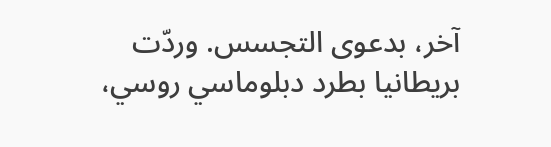آخر، بدعوى التجسس. وردّت بريطانيا بطرد دبلوماسي روسي،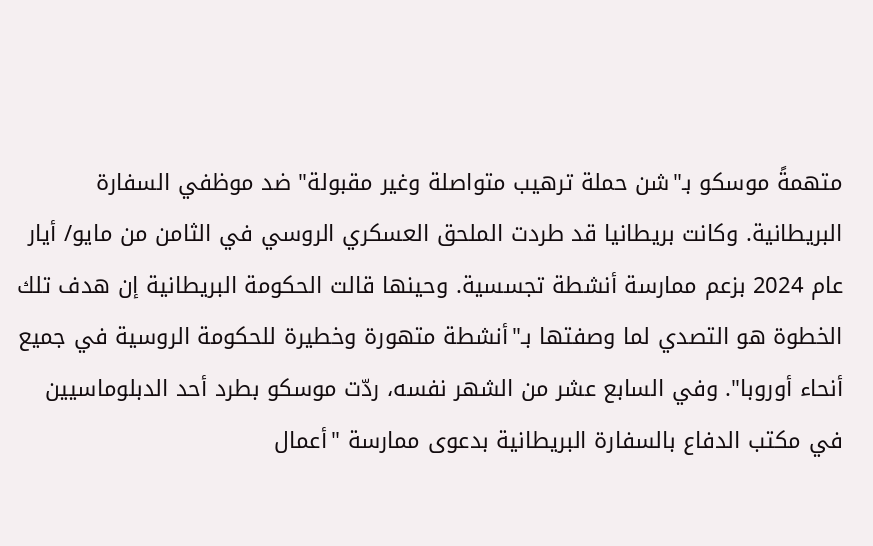متهمةً موسكو بـ"شن حملة ترهيب متواصلة وغير مقبولة" ضد موظفي السفارة البريطانية. وكانت بريطانيا قد طردت الملحق العسكري الروسي في الثامن من مايو/ أيار عام 2024 بزعم ممارسة أنشطة تجسسية. وحينها قالت الحكومة البريطانية إن هدف تلك الخطوة هو التصدي لما وصفتها بـ"أنشطة متهورة وخطيرة للحكومة الروسية في جميع أنحاء أوروبا". وفي السابع عشر من الشهر نفسه، ردّت موسكو بطرد أحد الدبلوماسيين في مكتب الدفاع بالسفارة البريطانية بدعوى ممارسة "أعمال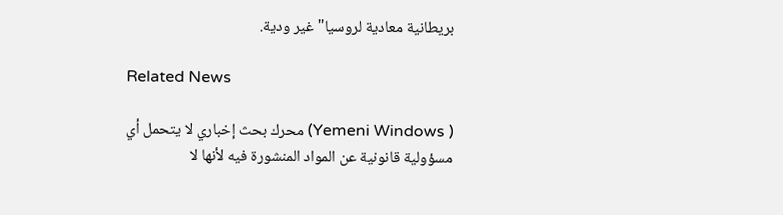بريطانية معادية لروسيا" غير ودية.

Related News

( Yemeni Windows) محرك بحث إخباري لا يتحمل أي مسؤولية قانونية عن المواد المنشورة فيه لأنها لا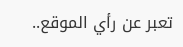تعبر عن رأي الموقع..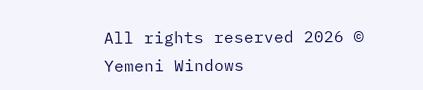All rights reserved 2026 © Yemeni Windows